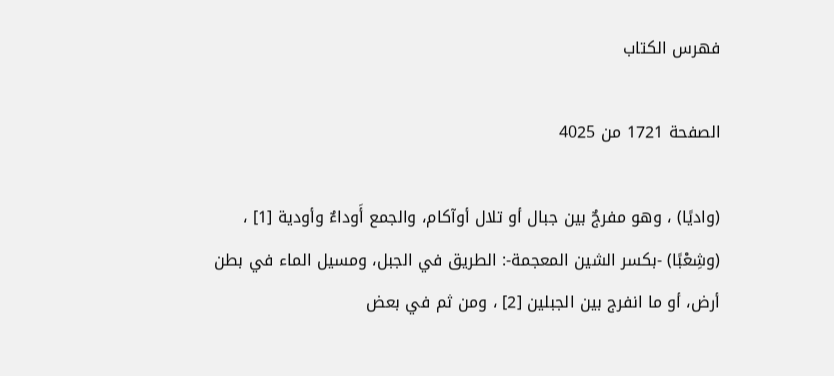فهرس الكتاب

الصفحة 1721 من 4025

(واديًا) ، وهو مفرجٌ بين جبال أو تلال أوآكام، والجمع أَوداءٌ وأودية [1] ، (وشِعْبًا) -بكسر الشين المعجمة-: الطريق في الجبل، ومسيل الماء في بطن أرض، أو ما انفرج بين الجبلين [2] ، ومن ثم في بعض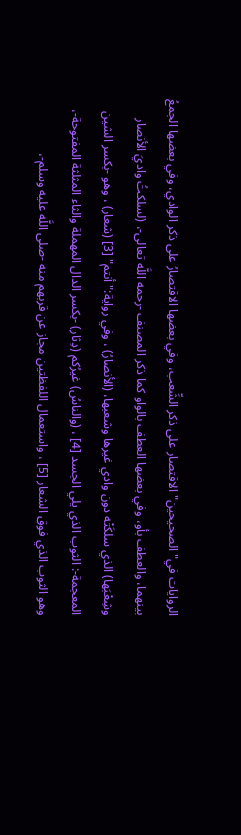الروايات في"الصحيحين"الاقتصار على ذكر الشِّعب، وفي بعضها الاقتصارُ على ذكر الوادي، وفي بعضها الجمعُ بينهما، والعطف بأو، وفي بعضها العطف بالواو كما ذكر المصنف -رحمه اللَّه تعالى-، (لسلكتُ واديَ الأنصار وشِعْبَها) الذي سلكَتْه دون وادي غيرها وشعبها، (الأنصارُ) ، وفي رواية:"أنتم" [3] (شعار) ، وهو -بكسر الشين المعجمة-: الثوب الذي يلي الجسد [4] ، (والناسُ) غيرُكم (دِثار) -بكسر الدال المهملة والثاء المثلثة المفتوحة-، وهو الثوب الذي فوق الشعار [5] ، واستعمال اللفظتين مجاز عن قربهم منه -صلى اللَّه عليه وسلم-،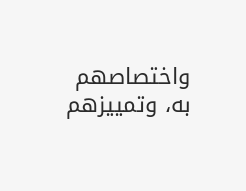واختصاصهم به، وتمييزهم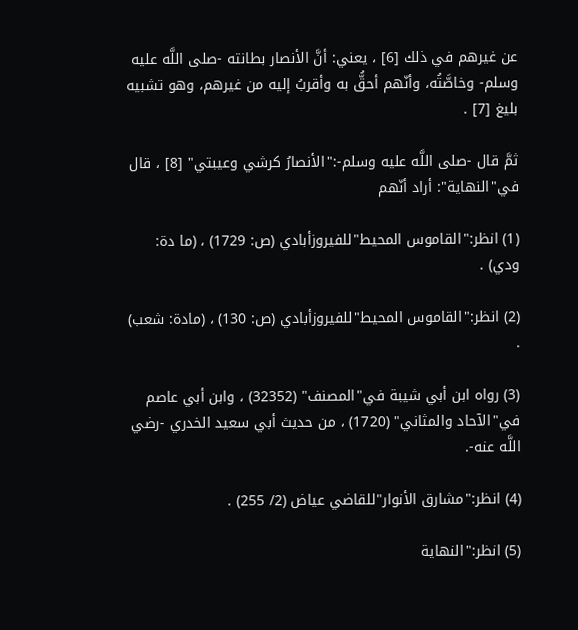عن غيرهم في ذلك [6] ، يعني: أنَّ الأنصار بطانته -صلى اللَّه عليه وسلم- وخاصَّتُه، وأنّهم أحقُّ به وأقربُ إليه من غيرهم، وهو تشبيه بليغ [7] .

ثمَّ قال -صلى اللَّه عليه وسلم-:"الأنصارُ كرشي وعيبتي" [8] ، قال في"النهاية": أراد أنّهم

(1) انظر:"القاموس المحيط"للفيروزأبادي (ص: 1729) ، (ما دة: ودي) .

(2) انظر:"القاموس المحيط"للفيروزأبادي (ص: 130) ، (مادة: شعب) .

(3) رواه ابن أبي شيبة في"المصنف" (32352) ، وابن أبي عاصم في"الآحاد والمثاني" (1720) ، من حديث أبي سعيد الخدري -رضي اللَّه عنه-.

(4) انظر:"مشارق الأنوار"للقاضي عياض (2/ 255) .

(5) انظر:"النهاية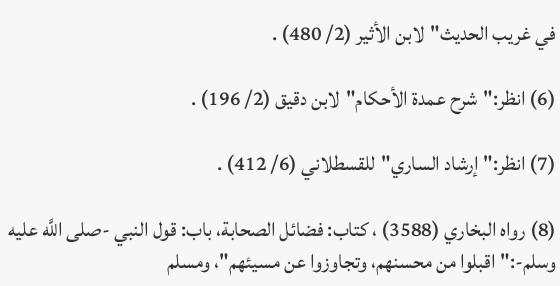في غريب الحديث"لابن الأثير (2/ 480) .

(6) انظر:"شرح عمدة الأحكام"لابن دقيق (2/ 196) .

(7) انظر:"إرشاد الساري"للقسطلاني (6/ 412) .

(8) رواه البخاري (3588) ، كتاب: فضائل الصحابة، باب: قول النبي -صلى اللَّه عليه وسلم-:"اقبلوا من محسنهم، وتجاوزوا عن مسيئهم"، ومسلم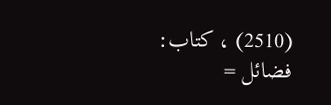(2510) ، كتاب: فضائل =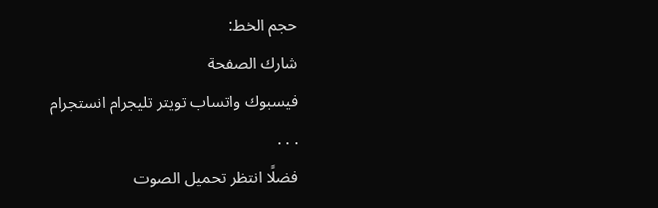حجم الخط:
شارك الصفحة
فيسبوك واتساب تويتر تليجرام انستجرام
. . .
فضلًا انتظر تحميل الصوت